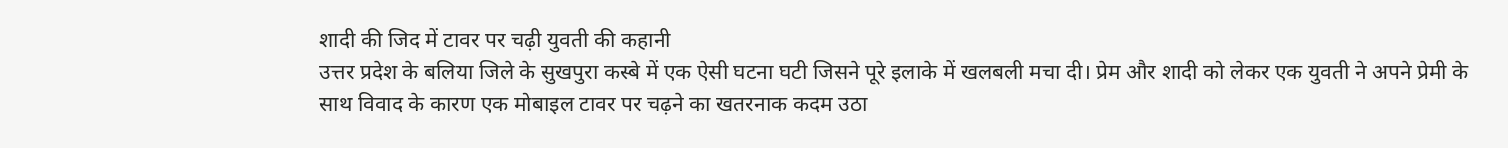शादी की जिद में टावर पर चढ़ी युवती की कहानी
उत्तर प्रदेश के बलिया जिले के सुखपुरा कस्बे में एक ऐसी घटना घटी जिसने पूरे इलाके में खलबली मचा दी। प्रेम और शादी को लेकर एक युवती ने अपने प्रेमी के साथ विवाद के कारण एक मोबाइल टावर पर चढ़ने का खतरनाक कदम उठा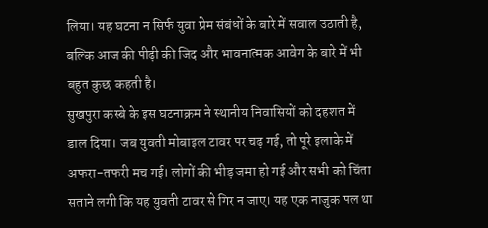लिया। यह घटना न सिर्फ युवा प्रेम संबंधों के बारे में सवाल उठाती है, बल्कि आज की पीढ़ी की जिद और भावनात्मक आवेग के बारे में भी बहुत कुछ कहती है।
सुखपुरा कस्बे के इस घटनाक्रम ने स्थानीय निवासियों को दहशत में डाल दिया। जब युवती मोबाइल टावर पर चढ़ गई, तो पूरे इलाके में अफरा-तफरी मच गई। लोगों की भीड़ जमा हो गई और सभी को चिंता सताने लगी कि यह युवती टावर से गिर न जाए। यह एक नाजुक पल था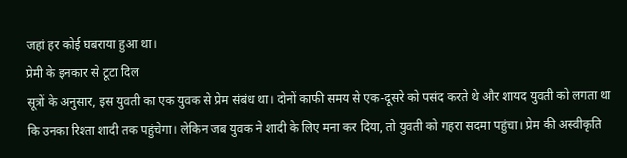जहां हर कोई घबराया हुआ था।
प्रेमी के इनकार से टूटा दिल
सूत्रों के अनुसार, इस युवती का एक युवक से प्रेम संबंध था। दोनों काफी समय से एक-दूसरे को पसंद करते थे और शायद युवती को लगता था कि उनका रिश्ता शादी तक पहुंचेगा। लेकिन जब युवक ने शादी के लिए मना कर दिया, तो युवती को गहरा सदमा पहुंचा। प्रेम की अस्वीकृति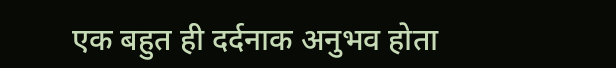एक बहुत ही दर्दनाक अनुभव होता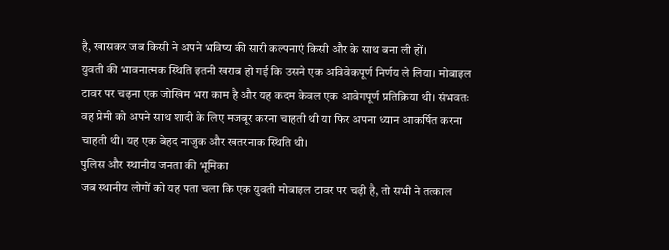है, खासकर जब किसी ने अपने भविष्य की सारी कल्पनाएं किसी और के साथ बना ली हों।
युवती की भावनात्मक स्थिति इतनी खराब हो गई कि उसने एक अविवेकपूर्ण निर्णय ले लिया। मोबाइल टावर पर चढ़ना एक जोखिम भरा काम है और यह कदम केवल एक आवेगपूर्ण प्रतिक्रिया थी। संभवतः वह प्रेमी को अपने साथ शादी के लिए मजबूर करना चाहती थी या फिर अपना ध्यान आकर्षित करना चाहती थी। यह एक बेहद नाजुक और खतरनाक स्थिति थी।
पुलिस और स्थानीय जनता की भूमिका
जब स्थानीय लोगों को यह पता चला कि एक युवती मोबाइल टावर पर चढ़ी है, तो सभी ने तत्काल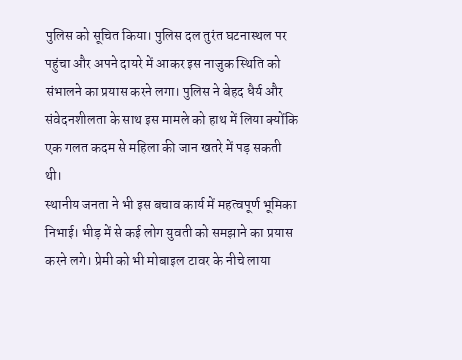पुलिस को सूचित किया। पुलिस दल तुरंत घटनास्थल पर पहुंचा और अपने दायरे में आकर इस नाजुक स्थिति को संभालने का प्रयास करने लगा। पुलिस ने बेहद धैर्य और संवेदनशीलता के साथ इस मामले को हाथ में लिया क्योंकि एक गलत कदम से महिला की जान खतरे में पड़ सकती थी।
स्थानीय जनता ने भी इस बचाव कार्य में महत्वपूर्ण भूमिका निभाई। भीड़ में से कई लोग युवती को समझाने का प्रयास करने लगे। प्रेमी को भी मोबाइल टावर के नीचे लाया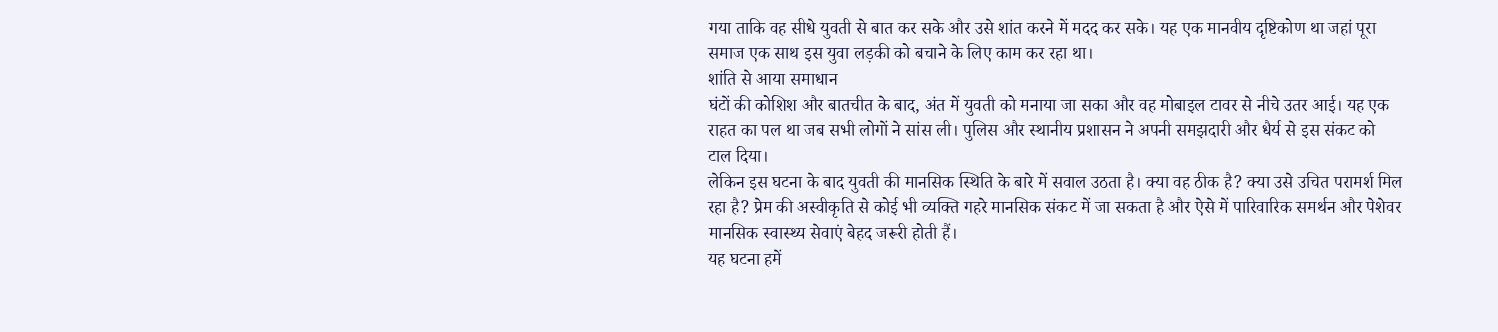गया ताकि वह सीधे युवती से बात कर सके और उसे शांत करने में मदद कर सके। यह एक मानवीय दृष्टिकोण था जहां पूरा समाज एक साथ इस युवा लड़की को बचाने के लिए काम कर रहा था।
शांति से आया समाधान
घंटों की कोशिश और बातचीत के बाद, अंत में युवती को मनाया जा सका और वह मोबाइल टावर से नीचे उतर आई। यह एक राहत का पल था जब सभी लोगों ने सांस ली। पुलिस और स्थानीय प्रशासन ने अपनी समझदारी और धैर्य से इस संकट को टाल दिया।
लेकिन इस घटना के बाद युवती की मानसिक स्थिति के बारे में सवाल उठता है। क्या वह ठीक है? क्या उसे उचित परामर्श मिल रहा है? प्रेम की अस्वीकृति से कोई भी व्यक्ति गहरे मानसिक संकट में जा सकता है और ऐसे में पारिवारिक समर्थन और पेशेवर मानसिक स्वास्थ्य सेवाएं बेहद जरूरी होती हैं।
यह घटना हमें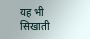यह भी सिखाती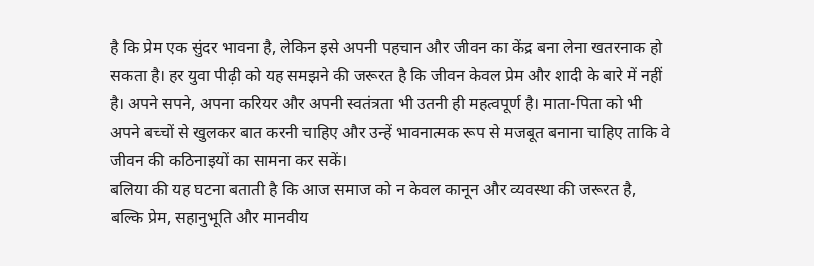है कि प्रेम एक सुंदर भावना है, लेकिन इसे अपनी पहचान और जीवन का केंद्र बना लेना खतरनाक हो सकता है। हर युवा पीढ़ी को यह समझने की जरूरत है कि जीवन केवल प्रेम और शादी के बारे में नहीं है। अपने सपने, अपना करियर और अपनी स्वतंत्रता भी उतनी ही महत्वपूर्ण है। माता-पिता को भी अपने बच्चों से खुलकर बात करनी चाहिए और उन्हें भावनात्मक रूप से मजबूत बनाना चाहिए ताकि वे जीवन की कठिनाइयों का सामना कर सकें।
बलिया की यह घटना बताती है कि आज समाज को न केवल कानून और व्यवस्था की जरूरत है, बल्कि प्रेम, सहानुभूति और मानवीय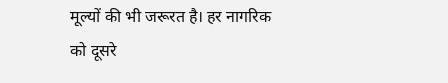मूल्यों की भी जरूरत है। हर नागरिक को दूसरे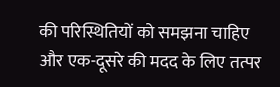की परिस्थितियों को समझना चाहिए और एक-दूसरे की मदद के लिए तत्पर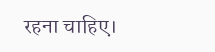रहना चाहिए।